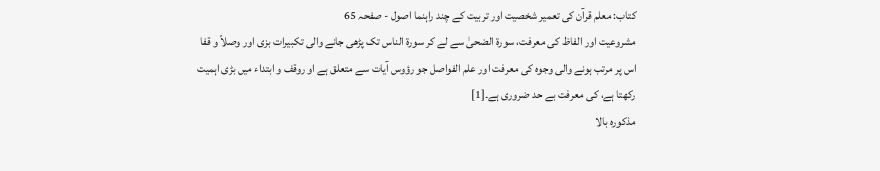کتاب: معلم قرآن کی تعمیر شخصیت اور تربیت کے چند راہنما اصول - صفحہ 65
مشروعیت اور الفاظ کی معرفت، سورۃ الضحیٰ سے لے کر سورۃ الناس تک پڑھی جانے والی تکبیرات بزی اور وصلاً و قفا اس پر مرتب ہونے والی وجوہ کی معرفت اور علم الفواصل جو رؤوس آیات سے متعلق ہے او روقف و ابتداء میں بڑی اہمیت رکھتا ہے، کی معرفت بے حد ضروری ہے۔[1]
مذکورہ بالا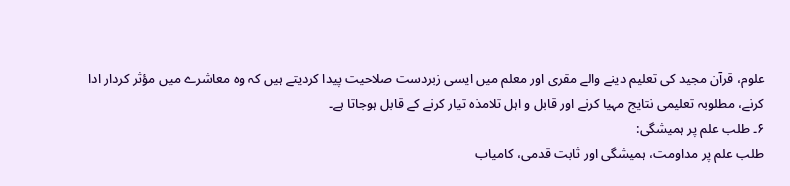علوم، قرآن مجید کی تعلیم دینے والے مقری اور معلم میں ایسی زبردست صلاحیت پیدا کردیتے ہیں کہ وہ معاشرے میں مؤثر کردار ادا کرنے، مطلوبہ تعلیمی نتایج مہیا کرنے اور قابل و اہل تلامذہ تیار کرنے کے قابل ہوجاتا ہے۔
۶۔ طلب علم پر ہمیشگی:
طلب علم پر مداومت، ہمیشگی اور ثابت قدمی، کامیاب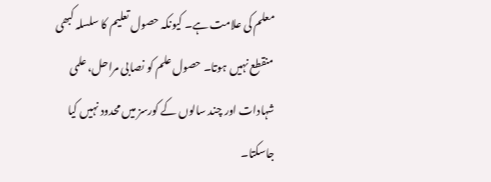معلم کی علامت ہے۔ کیونکہ حصول تعلیم کا سلسلہ کبھی منقطع نہیں ہوتا۔ حصول علم کو نصابی مراحل، علمی شہادات اور چند سالوں کے کورسز میں محدود نہیں کیا جاسکتا۔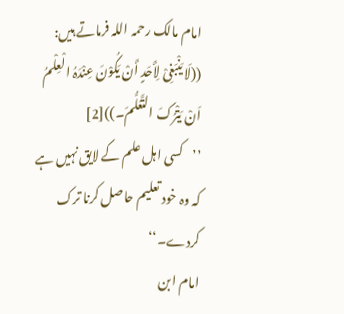امام مالک رحمہ اللہ فرماتے ہیں:
((لَا یَنْبَغِیْ لِأَحَدٍ أَنْ یَکُوْنَ عِنْدَہُ الْعِلْمُ اَنْ یَتْرُکَ التَّعَلُّمَ۔))[2]
’’کسی اہل علم کے لایق نہیں ہے کہ وہ خود تعلیم حاصل کرنا ترک کردے۔‘‘
امام ابن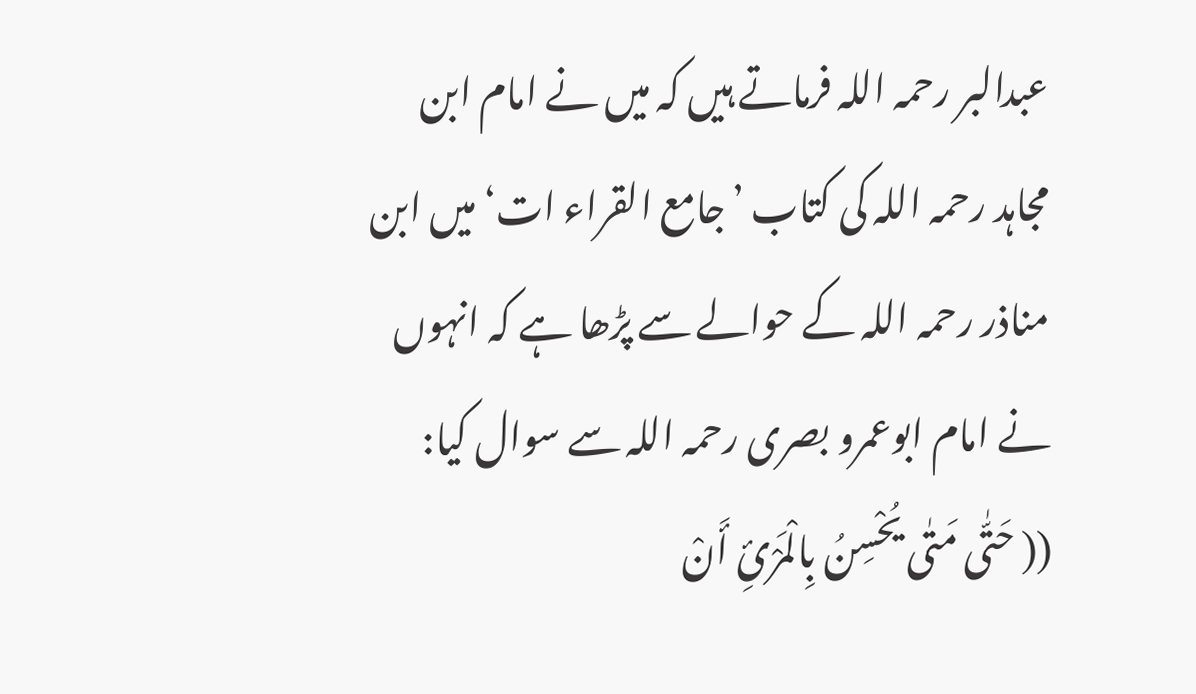عبدالبر رحمہ اللہ فرماتے ہیں کہ میں نے امام ابن مجاہد رحمہ اللہ کی کتاب ’جامع القراء ات‘ میں ابن مناذر رحمہ اللہ کے حوالے سے پڑھا ہے کہ انہوں نے امام ابوعمرو بصری رحمہ اللہ سے سوال کیا:
(( حَتّٰی مَتٰی یُحْسِنُ بِالْمَرْئِ أَنْ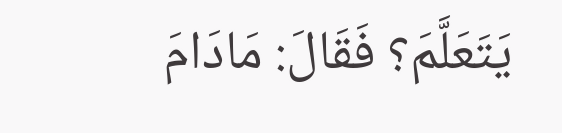یَتَعَلَّمَ؟ فَقَالَ: مَادَامَ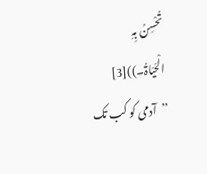تُحْسِنُ بِہِ الْحَیَاۃُ۔))[3]
’’آدمی کو کب تک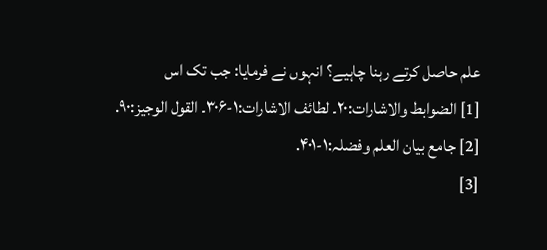علم حاصل کرتے رہنا چاہیے؟ انہوں نے فرمایا: جب تک اس
[1] الضوابط والاشارات:۲۰۔ لطائف الاشارات:۱-۳۰۶۔ القول الوجیز:۹۰.
[2] جامع بیان العلم وفضلہ:۱-۴۰۱.
[3]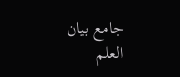جامع بیان العلم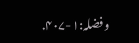وفضلہ:۱-۴۰۷.